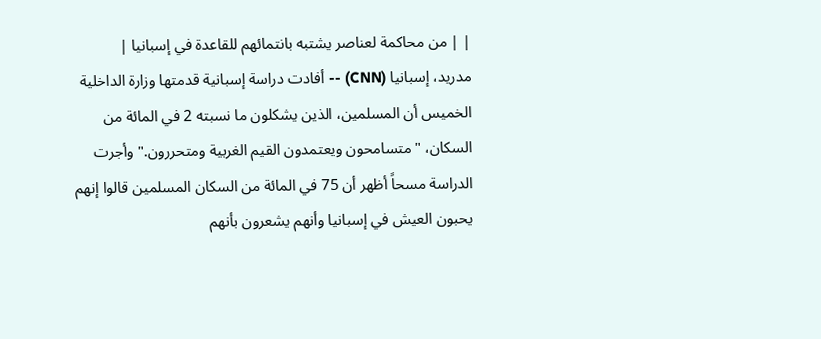| | من محاكمة لعناصر يشتبه بانتمائهم للقاعدة في إسبانيا |
مدريد، إسبانيا (CNN) -- أفادت دراسة إسبانية قدمتها وزارة الداخلية الخميس أن المسلمين، الذين يشكلون ما نسبته 2 في المائة من السكان، "متسامحون ويعتمدون القيم الغربية ومتحررون." وأجرت الدراسة مسحاً أظهر أن 75 في المائة من السكان المسلمين قالوا إنهم يحبون العيش في إسبانيا وأنهم يشعرون بأنهم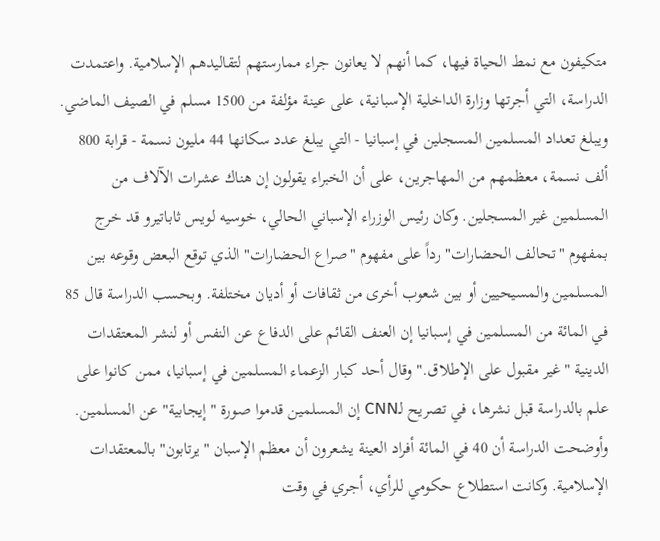متكيفون مع نمط الحياة فيها، كما أنهم لا يعانون جراء ممارستهم لتقاليدهم الإسلامية. واعتمدت الدراسة، التي أجرتها وزارة الداخلية الإسبانية، على عينة مؤلفة من 1500 مسلم في الصيف الماضي. ويبلغ تعداد المسلمين المسجلين في إسبانيا - التي يبلغ عدد سكانها 44 مليون نسمة - قرابة 800 ألف نسمة، معظمهم من المهاجرين، على أن الخبراء يقولون إن هناك عشرات الآلاف من المسلمين غير المسجلين. وكان رئيس الوزراء الإسباني الحالي، خوسيه لويس ثاباتيرو قد خرج بمفهوم "تحالف الحضارات" رداً على مفهوم "صراع الحضارات" الذي توقع البعض وقوعه بين المسلمين والمسيحيين أو بين شعوب أخرى من ثقافات أو أديان مختلفة. وبحسب الدراسة قال 85 في المائة من المسلمين في إسبانيا إن العنف القائم على الدفاع عن النفس أو لنشر المعتقدات الدينية "غير مقبول على الإطلاق." وقال أحد كبار الزعماء المسلمين في إسبانيا، ممن كانوا على علم بالدراسة قبل نشرها، في تصريح لـCNN إن المسلمين قدموا صورة "إيجابية" عن المسلمين. وأوضحت الدراسة أن 40 في المائة أفراد العينة يشعرون أن معظم الإسبان "يرتابون" بالمعتقدات الإسلامية. وكانت استطلاع حكومي للرأي، أجري في وقت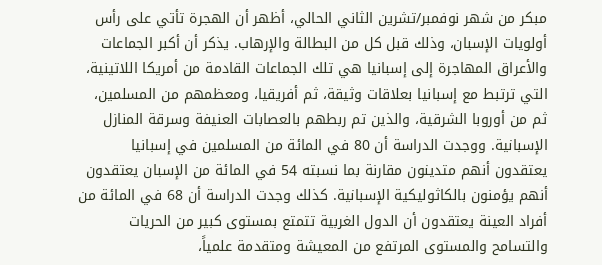مبكر من شهر نوفمبر/تشرين الثاني الحالي، أظهر أن الهجرة تأتي على رأس أولويات الإسبان، وذلك قبل كل من البطالة والإرهاب. يذكر أن أكبر الجماعات والأعراق المهاجرة إلى إسبانيا هي تلك الجماعات القادمة من أمريكا اللاتينية، التي ترتبط مع إسبانيا بعلاقات وثيقة، ثم أفريقيا، ومعظمهم من المسلمين، ثم من أوروبا الشرقية، والذين تم ربطهم بالعصابات العنيفة وسرقة المنازل الإسبانية. ووجدت الدراسة أن 80 في المائة من المسلمين في إسبانيا يعتقدون أنهم متدينون مقارنة بما نسبته 54 في المائة من الإسبان يعتقدون أنهم يؤمنون بالكاثوليكية الإسبانية. كذلك وجدت الدراسة أن 68 في المائة من أفراد العينة يعتقدون أن الدول الغربية تتمتع بمستوى كبير من الحريات والتسامح والمستوى المرتفع من المعيشة ومتقدمة علمياً،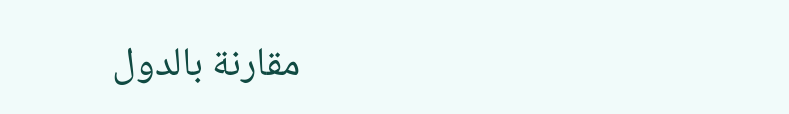مقارنة بالدول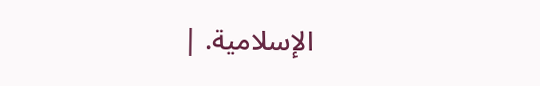الإسلامية. |